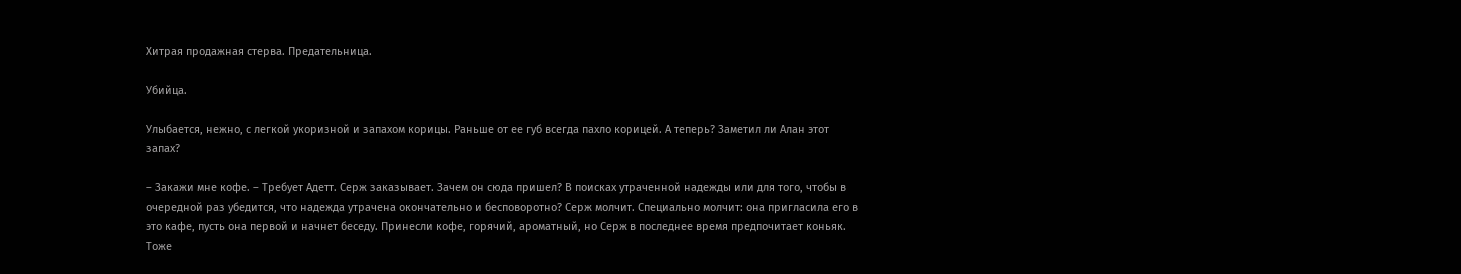Хитрая продажная стерва. Предательница.

Убийца.

Улыбается, нежно, с легкой укоризной и запахом корицы. Раньше от ее губ всегда пахло корицей. А теперь? Заметил ли Алан этот запах?

– Закажи мне кофе. – Требует Адетт. Серж заказывает. Зачем он сюда пришел? В поисках утраченной надежды или для того, чтобы в очередной раз убедится, что надежда утрачена окончательно и бесповоротно? Серж молчит. Специально молчит: она пригласила его в это кафе, пусть она первой и начнет беседу. Принесли кофе, горячий, ароматный, но Серж в последнее время предпочитает коньяк. Тоже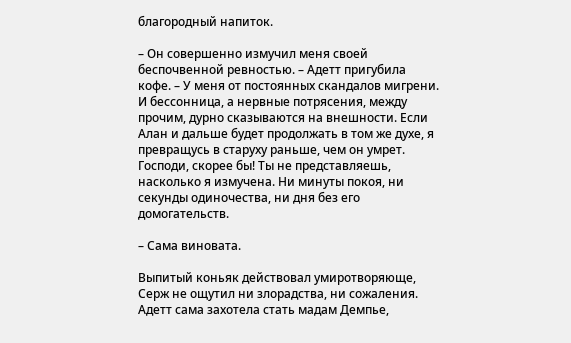благородный напиток.

– Он совершенно измучил меня своей беспочвенной ревностью. – Адетт пригубила кофе. – У меня от постоянных скандалов мигрени. И бессонница, а нервные потрясения, между прочим, дурно сказываются на внешности. Если Алан и дальше будет продолжать в том же духе, я превращусь в старуху раньше, чем он умрет. Господи, скорее бы! Ты не представляешь, насколько я измучена. Ни минуты покоя, ни секунды одиночества, ни дня без его домогательств.

– Сама виновата.

Выпитый коньяк действовал умиротворяюще, Серж не ощутил ни злорадства, ни сожаления. Адетт сама захотела стать мадам Демпье,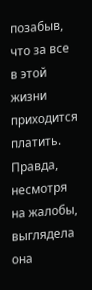позабыв, что за все в этой жизни приходится платить. Правда, несмотря на жалобы, выглядела она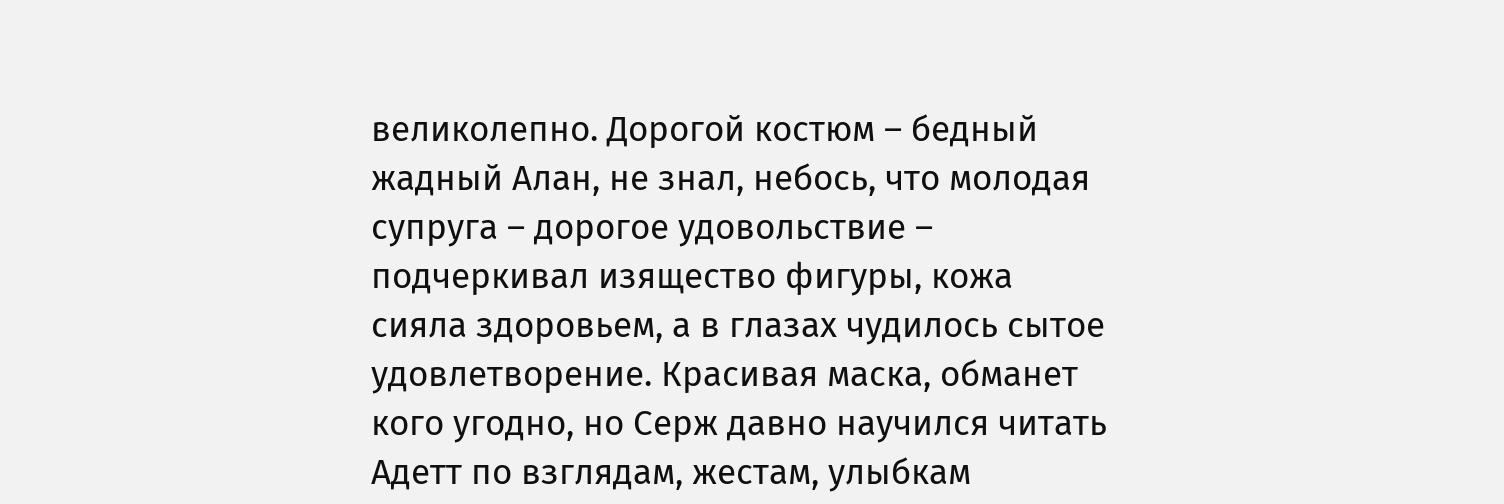великолепно. Дорогой костюм – бедный жадный Алан, не знал, небось, что молодая супруга – дорогое удовольствие – подчеркивал изящество фигуры, кожа сияла здоровьем, а в глазах чудилось сытое удовлетворение. Красивая маска, обманет кого угодно, но Серж давно научился читать Адетт по взглядам, жестам, улыбкам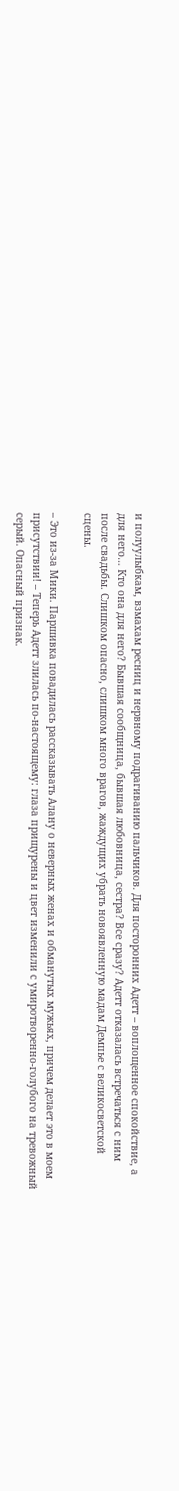и полуулыбкам, взмахам ресниц и нервному подрагиванию пальчиков. Для посторонних Адетт – воплощенное спокойствие, а для него… Кто она для него? Бывшая сообщница, бывшая любовница, сестра? Все сразу? Адетт отказалась встречаться с ним после свадьбы. Слишком опасно, слишком много врагов, жаждущих убрать новоявленную мадам Демпье с великосветской сцены.

– Это из-за Мики. Паршивка повадилась рассказывать Алану о неверных женах и обманутых мужьях, причем делает это в моем присутствии! – Теперь Адетт злилась по-настоящему: глаза прищурены и цвет изменили с умиротворенно-голубого на тревожный серый. Опасный признак.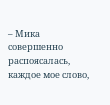– Мика совершенно распоясалась, каждое мое слово,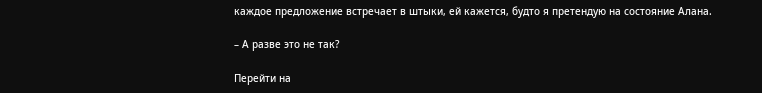каждое предложение встречает в штыки, ей кажется, будто я претендую на состояние Алана.

– А разве это не так?

Перейти на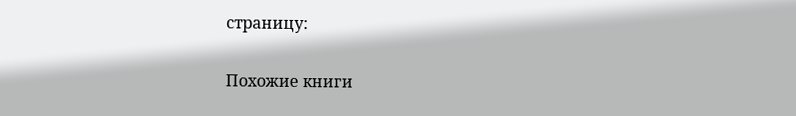страницу:

Похожие книги